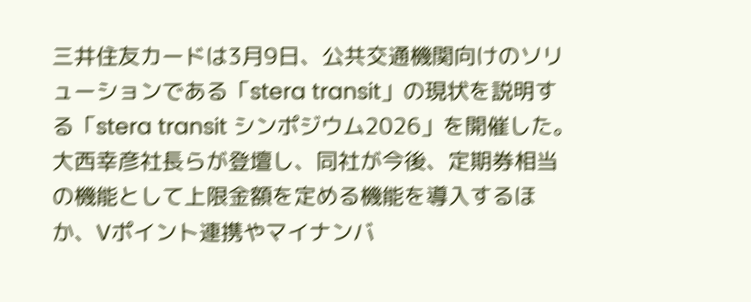三井住友カードは3月9日、公共交通機関向けのソリューションである「stera transit」の現状を説明する「stera transit シンポジウム2026」を開催した。大西幸彦社長らが登壇し、同社が今後、定期券相当の機能として上限金額を定める機能を導入するほか、Vポイント連携やマイナンバ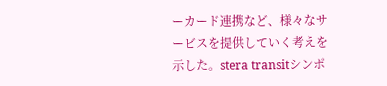ーカード連携など、様々なサービスを提供していく考えを示した。stera transitシンポ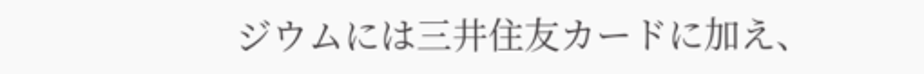ジウムには三井住友カードに加え、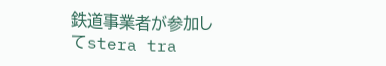鉄道事業者が参加してstera tra